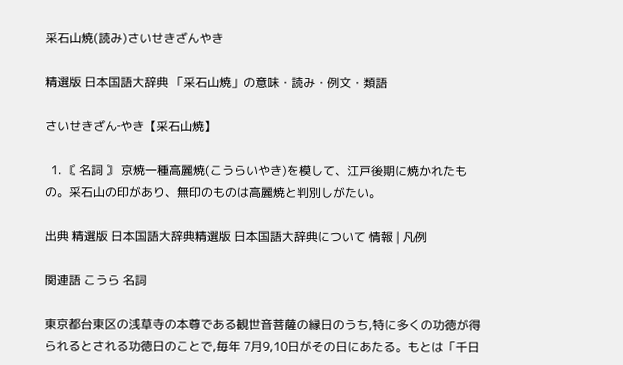采石山焼(読み)さいせきざんやき

精選版 日本国語大辞典 「采石山焼」の意味・読み・例文・類語

さいせきざん‐やき【采石山焼】

  1. 〘 名詞 〙 京焼一種高麗焼(こうらいやき)を模して、江戸後期に焼かれたもの。采石山の印があり、無印のものは高麗焼と判別しがたい。

出典 精選版 日本国語大辞典精選版 日本国語大辞典について 情報 | 凡例

関連語 こうら 名詞

東京都台東区の浅草寺の本尊である観世音菩薩の縁日のうち,特に多くの功徳が得られるとされる功徳日のことで,毎年 7月9,10日がその日にあたる。もとは「千日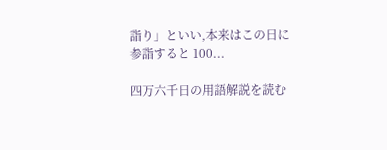詣り」といい,本来はこの日に参詣すると 100...

四万六千日の用語解説を読む